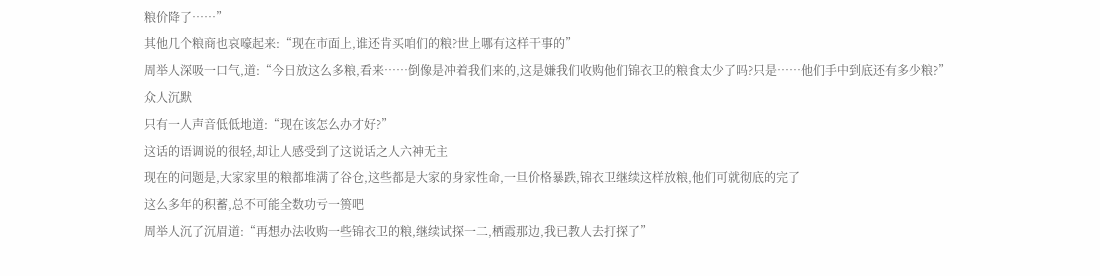粮价降了……”
其他几个粮商也哀嚎起来:“现在市面上,谁还肯买咱们的粮?世上哪有这样干事的”
周举人深吸一口气,道:“今日放这么多粮,看来……倒像是冲着我们来的,这是嫌我们收购他们锦衣卫的粮食太少了吗?只是……他们手中到底还有多少粮?”
众人沉默
只有一人声音低低地道:“现在该怎么办才好?”
这话的语调说的很轻,却让人感受到了这说话之人六神无主
现在的问题是,大家家里的粮都堆满了谷仓,这些都是大家的身家性命,一旦价格暴跌,锦衣卫继续这样放粮,他们可就彻底的完了
这么多年的积蓄,总不可能全数功亏一篑吧
周举人沉了沉眉道:“再想办法收购一些锦衣卫的粮,继续试探一二,栖霞那边,我已教人去打探了”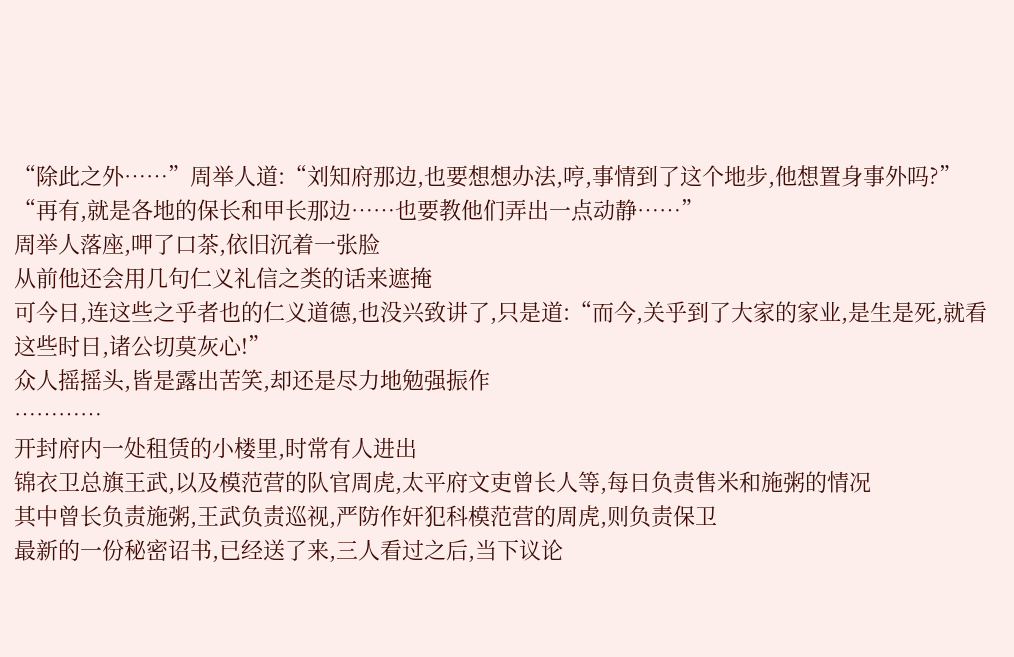“除此之外……”周举人道:“刘知府那边,也要想想办法,哼,事情到了这个地步,他想置身事外吗?”
“再有,就是各地的保长和甲长那边……也要教他们弄出一点动静……”
周举人落座,呷了口茶,依旧沉着一张脸
从前他还会用几句仁义礼信之类的话来遮掩
可今日,连这些之乎者也的仁义道德,也没兴致讲了,只是道:“而今,关乎到了大家的家业,是生是死,就看这些时日,诸公切莫灰心!”
众人摇摇头,皆是露出苦笑,却还是尽力地勉强振作
…………
开封府内一处租赁的小楼里,时常有人进出
锦衣卫总旗王武,以及模范营的队官周虎,太平府文吏曾长人等,每日负责售米和施粥的情况
其中曾长负责施粥,王武负责巡视,严防作奸犯科模范营的周虎,则负责保卫
最新的一份秘密诏书,已经送了来,三人看过之后,当下议论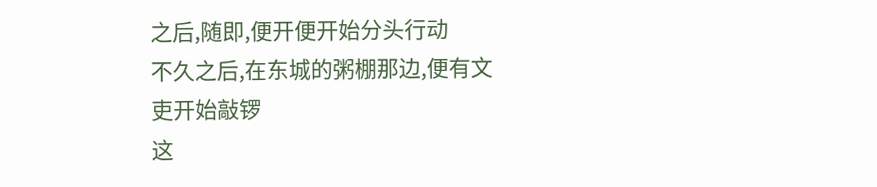之后,随即,便开便开始分头行动
不久之后,在东城的粥棚那边,便有文吏开始敲锣
这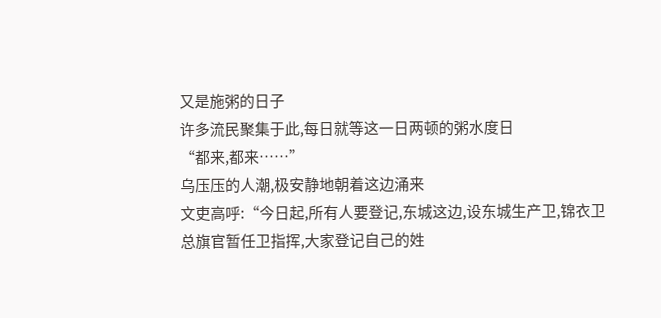又是施粥的日子
许多流民聚集于此,每日就等这一日两顿的粥水度日
“都来,都来……”
乌压压的人潮,极安静地朝着这边涌来
文吏高呼:“今日起,所有人要登记,东城这边,设东城生产卫,锦衣卫总旗官暂任卫指挥,大家登记自己的姓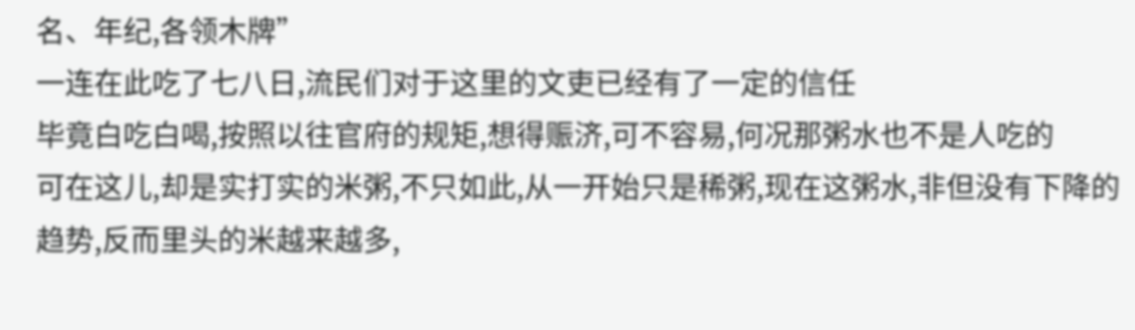名、年纪,各领木牌”
一连在此吃了七八日,流民们对于这里的文吏已经有了一定的信任
毕竟白吃白喝,按照以往官府的规矩,想得赈济,可不容易,何况那粥水也不是人吃的
可在这儿,却是实打实的米粥,不只如此,从一开始只是稀粥,现在这粥水,非但没有下降的趋势,反而里头的米越来越多,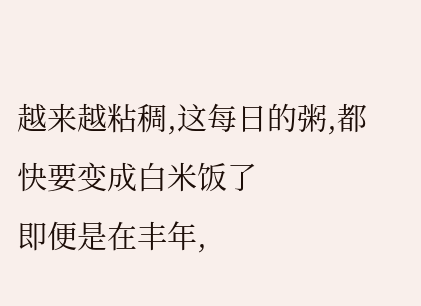越来越粘稠,这每日的粥,都快要变成白米饭了
即便是在丰年,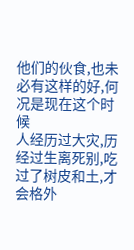他们的伙食,也未必有这样的好,何况是现在这个时候
人经历过大灾,历经过生离死别,吃过了树皮和土,才会格外